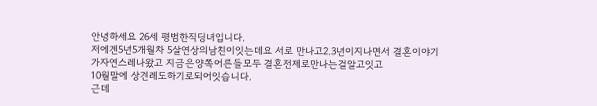안녕하세요 26세 평범한직딩녀입니다.
저에겐5년5개월차 5살연상의남친이잇는데요 서로 만나고2.3년이지나면서 결혼이야기가자연스레나왔고 지금은양쪽어른들모두 결혼전제로만나는걸알고잇고
10월말에 상견례도하기로되어잇습니다.
근데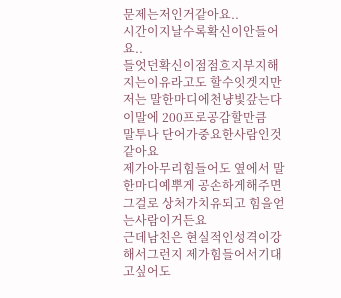문제는저인거같아요..
시간이지날수록확신이안들어요..
들엇던확신이점점흐지부지해지는이유라고도 할수잇겟지만
저는 말한마디에천냥빛갚는다 이말에 200프로공감할만큼
말투나 단어가중요한사람인것같아요
제가아무리힘들어도 옆에서 말한마디예뿌게 공손하게해주면
그걸로 상처가치유되고 힘을얻는사람이거든요
근데남친은 현실적인성격이강해서그런지 제가힘들어서기대고싶어도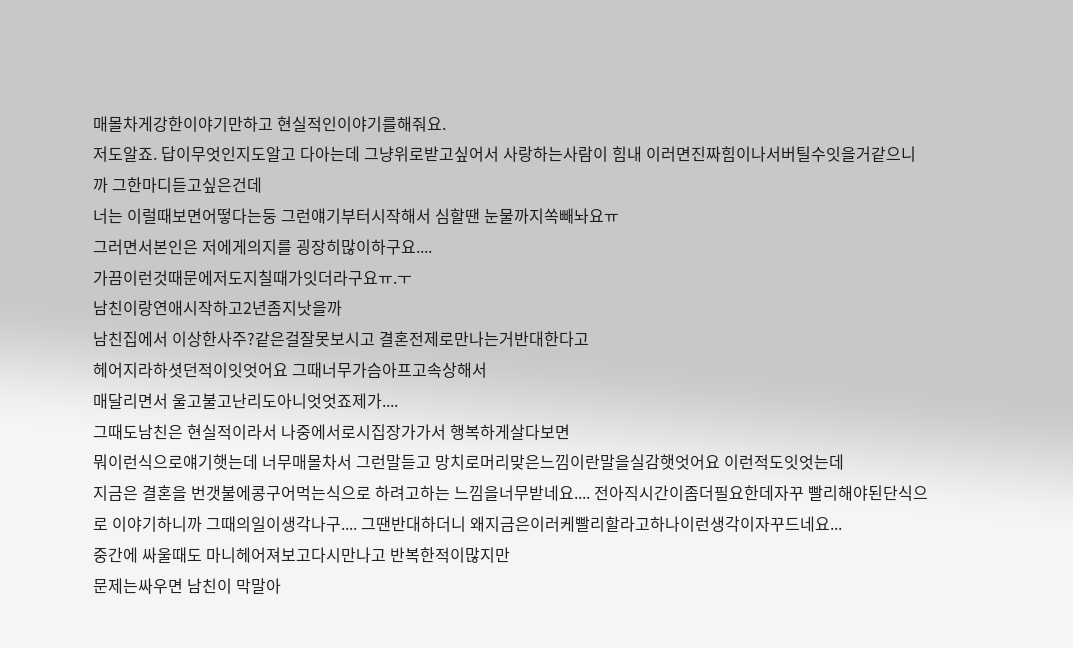매몰차게강한이야기만하고 현실적인이야기를해줘요.
저도알죠. 답이무엇인지도알고 다아는데 그냥위로받고싶어서 사랑하는사람이 힘내 이러면진짜힘이나서버틸수잇을거같으니까 그한마디듣고싶은건데
너는 이럴때보면어떻다는둥 그런얘기부터시작해서 심할땐 눈물까지쏙빼놔요ㅠ
그러면서본인은 저에게의지를 굉장히많이하구요....
가끔이런것때문에저도지칠때가잇더라구요ㅠ.ㅜ
남친이랑연애시작하고2년좀지낫을까
남친집에서 이상한사주?같은걸잘못보시고 결혼전제로만나는거반대한다고
헤어지라하셧던적이잇엇어요 그때너무가슴아프고속상해서
매달리면서 울고불고난리도아니엇엇죠제가....
그때도남친은 현실적이라서 나중에서로시집장가가서 행복하게살다보면
뭐이런식으로얘기햇는데 너무매몰차서 그런말듣고 망치로머리맞은느낌이란말을실감햇엇어요 이런적도잇엇는데
지금은 결혼을 번갯불에콩구어먹는식으로 하려고하는 느낌을너무받네요.... 전아직시간이좀더필요한데자꾸 빨리해야된단식으로 이야기하니까 그때의일이생각나구.... 그땐반대하더니 왜지금은이러케빨리할라고하나이런생각이자꾸드네요...
중간에 싸울때도 마니헤어져보고다시만나고 반복한적이많지만
문제는싸우면 남친이 막말아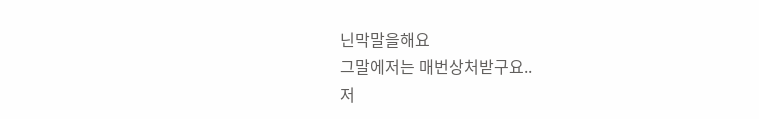닌막말을해요
그말에저는 매번상처받구요..
저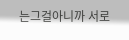는그걸아니까 서로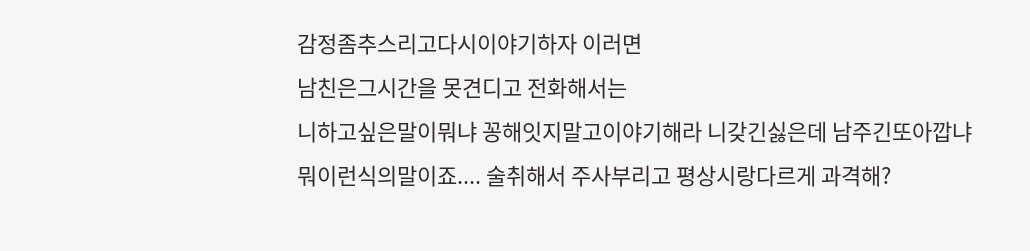감정좀추스리고다시이야기하자 이러면
남친은그시간을 못견디고 전화해서는
니하고싶은말이뭐냐 꽁해잇지말고이야기해라 니갖긴싫은데 남주긴또아깝냐
뭐이런식의말이죠.... 술취해서 주사부리고 평상시랑다르게 과격해?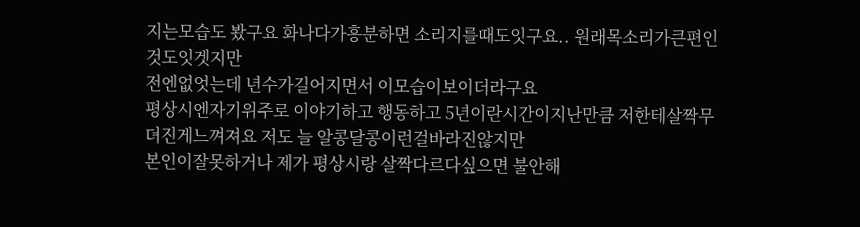지는모습도 봤구요 화나다가흥분하면 소리지를때도잇구요.. 원래목소리가큰편인것도잇겟지만
전엔없엇는데 년수가길어지면서 이모습이보이더라구요
평상시엔자기위주로 이야기하고 행동하고 5년이란시간이지난만큼 저한테살짝무뎌진게느껴져요 저도 늘 알콩달콩이런걸바라진않지만
본인이잘못하거나 제가 평상시랑 살짝다르다싶으면 불안해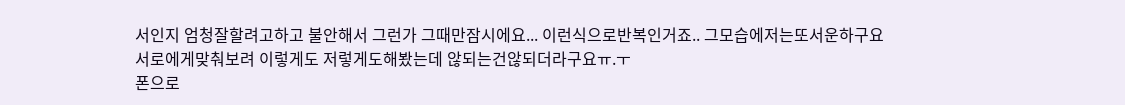서인지 엄청잘할려고하고 불안해서 그런가 그때만잠시에요... 이런식으로반복인거죠.. 그모습에저는또서운하구요
서로에게맞춰보려 이렇게도 저렇게도해봤는데 않되는건않되더라구요ㅠ.ㅜ
폰으로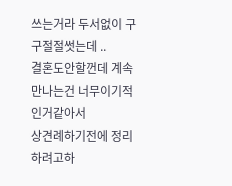쓰는거라 두서없이 구구절절썻는데 ..
결혼도안할껀데 계속만나는건 너무이기적인거같아서
상견례하기전에 정리하려고하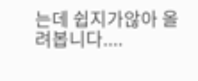는데 쉽지가않아 올려봅니다....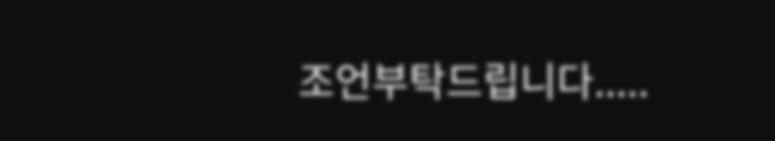조언부탁드립니다.....